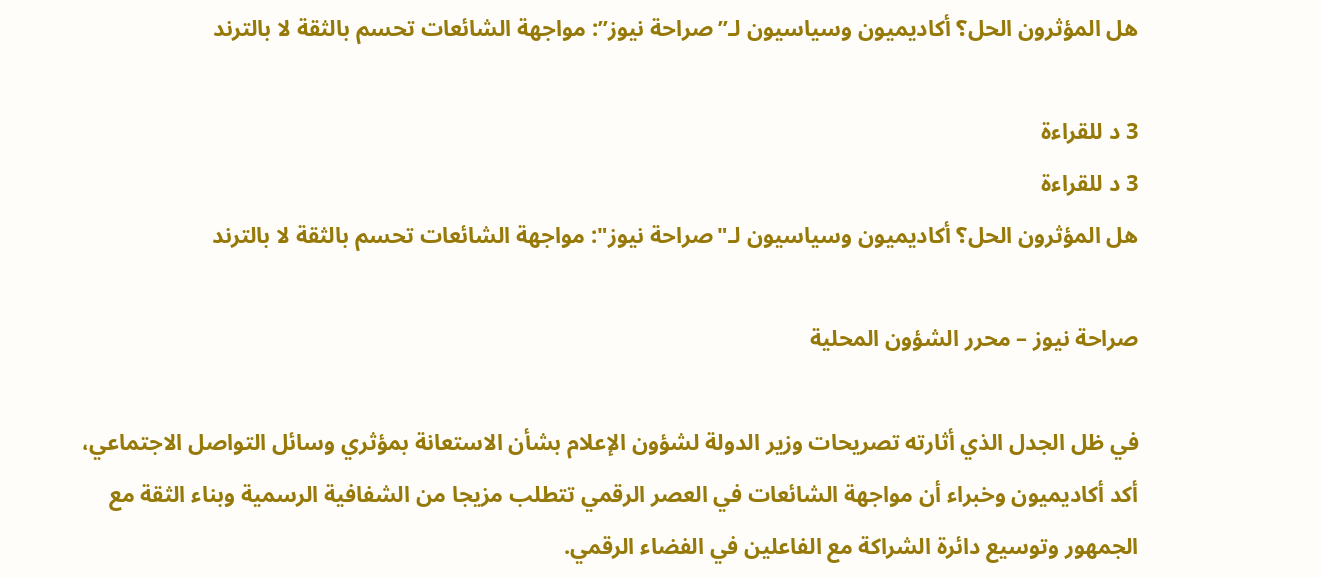هل المؤثرون الحل؟ أكاديميون وسياسيون لـ”صراحة نيوز”: مواجهة الشائعات تحسم بالثقة لا بالترند

3 د للقراءة
3 د للقراءة
هل المؤثرون الحل؟ أكاديميون وسياسيون لـ"صراحة نيوز": مواجهة الشائعات تحسم بالثقة لا بالترند

صراحة نيوز – محرر الشؤون المحلية

في ظل الجدل الذي أثارته تصريحات وزير الدولة لشؤون الإعلام بشأن الاستعانة بمؤثري وسائل التواصل الاجتماعي، أكد أكاديميون وخبراء أن مواجهة الشائعات في العصر الرقمي تتطلب مزيجا من الشفافية الرسمية وبناء الثقة مع الجمهور وتوسيع دائرة الشراكة مع الفاعلين في الفضاء الرقمي.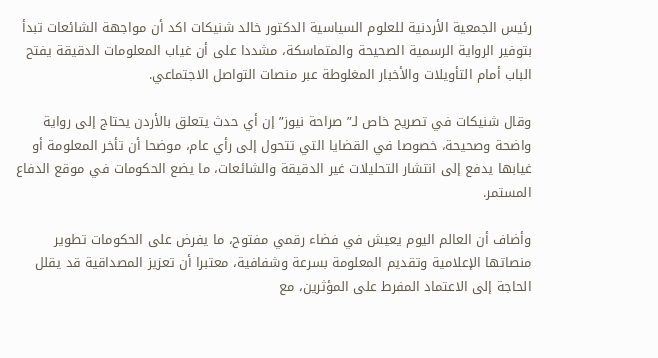رئيس الجمعية الأردنية للعلوم السياسية الدكتور خالد شنيكات اكد أن مواجهة الشائعات تبدأ بتوفير الرواية الرسمية الصحيحة والمتماسكة، مشددا على أن غياب المعلومات الدقيقة يفتح الباب أمام التأويلات والأخبار المغلوطة عبر منصات التواصل الاجتماعي.

وقال شنيكات في تصريح خاص لـ”صراحة نيوز” إن أي حدث يتعلق بالأردن يحتاج إلى رواية واضحة وصحيحة، خصوصا في القضايا التي تتحول إلى رأي عام، موضحا أن تأخر المعلومة أو غيابها يدفع إلى انتشار التحليلات غير الدقيقة والشائعات، ما يضع الحكومات في موقع الدفاع المستمر.

وأضاف أن العالم اليوم يعيش في فضاء رقمي مفتوح، ما يفرض على الحكومات تطوير منصاتها الإعلامية وتقديم المعلومة بسرعة وشفافية، معتبرا أن تعزيز المصداقية قد يقلل الحاجة إلى الاعتماد المفرط على المؤثرين، مع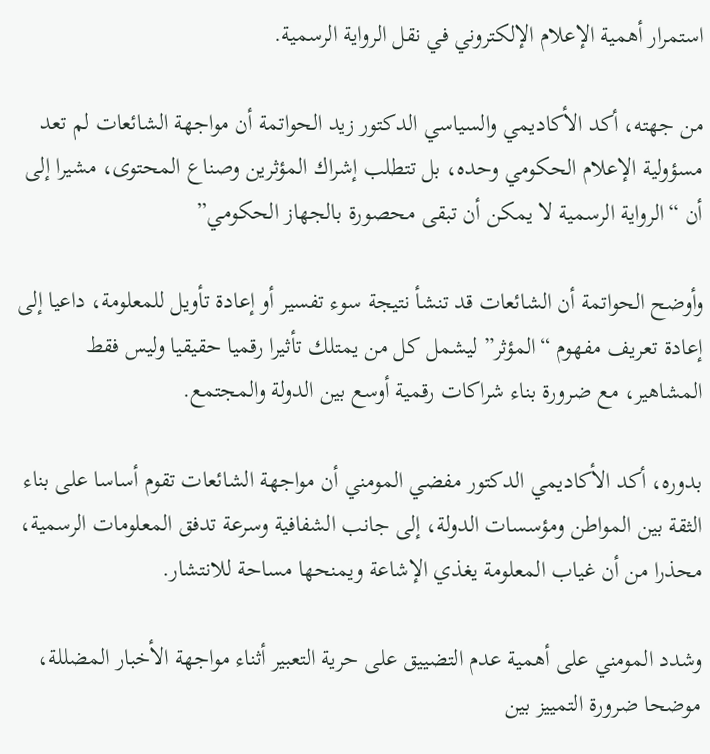استمرار أهمية الإعلام الإلكتروني في نقل الرواية الرسمية.

من جهته، أكد الأكاديمي والسياسي الدكتور زيد الحواتمة أن مواجهة الشائعات لم تعد مسؤولية الإعلام الحكومي وحده، بل تتطلب إشراك المؤثرين وصناع المحتوى، مشيرا إلى أن “الرواية الرسمية لا يمكن أن تبقى محصورة بالجهاز الحكومي”

وأوضح الحواتمة أن الشائعات قد تنشأ نتيجة سوء تفسير أو إعادة تأويل للمعلومة، داعيا إلى إعادة تعريف مفهوم “المؤثر” ليشمل كل من يمتلك تأثيرا رقميا حقيقيا وليس فقط المشاهير، مع ضرورة بناء شراكات رقمية أوسع بين الدولة والمجتمع.

بدوره، أكد الأكاديمي الدكتور مفضي المومني أن مواجهة الشائعات تقوم أساسا على بناء الثقة بين المواطن ومؤسسات الدولة، إلى جانب الشفافية وسرعة تدفق المعلومات الرسمية، محذرا من أن غياب المعلومة يغذي الإشاعة ويمنحها مساحة للانتشار.

وشدد المومني على أهمية عدم التضييق على حرية التعبير أثناء مواجهة الأخبار المضللة، موضحا ضرورة التمييز بين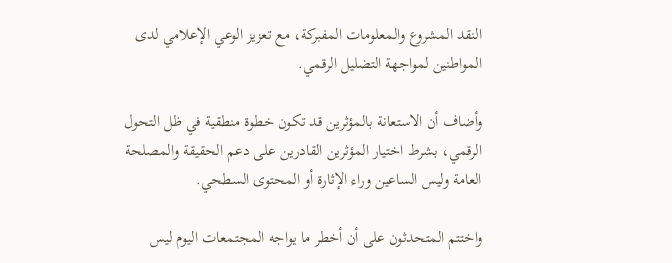النقد المشروع والمعلومات المفبركة، مع تعزيز الوعي الإعلامي لدى المواطنين لمواجهة التضليل الرقمي.

وأضاف أن الاستعانة بالمؤثرين قد تكون خطوة منطقية في ظل التحول الرقمي، بشرط اختيار المؤثرين القادرين على دعم الحقيقة والمصلحة العامة وليس الساعين وراء الإثارة أو المحتوى السطحي.

واختتم المتحدثون على أن أخطر ما يواجه المجتمعات اليوم ليس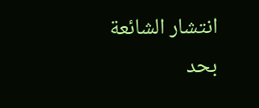انتشار الشائعة بحد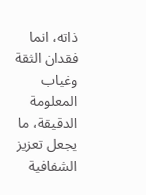ذاته، انما فقدان الثقة وغياب المعلومة الدقيقة، ما يجعل تعزيز الشفافية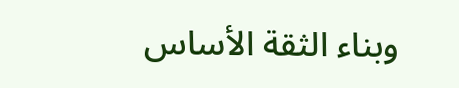وبناء الثقة الأساس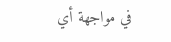في مواجهة أي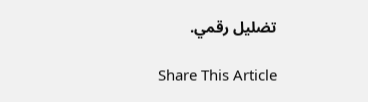تضليل رقمي.

Share This Article